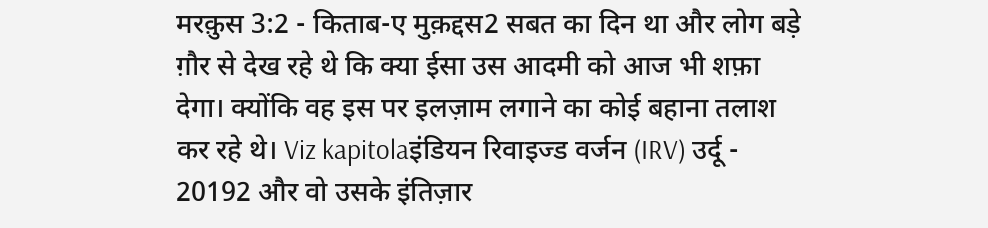मरक़ुस 3:2 - किताब-ए मुक़द्दस2 सबत का दिन था और लोग बड़े ग़ौर से देख रहे थे कि क्या ईसा उस आदमी को आज भी शफ़ा देगा। क्योंकि वह इस पर इलज़ाम लगाने का कोई बहाना तलाश कर रहे थे। Viz kapitolaइंडियन रिवाइज्ड वर्जन (IRV) उर्दू - 20192 और वो उसके इंतिज़ार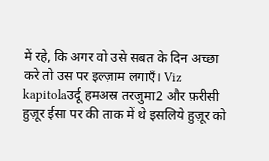में रहे, कि अगर वो उसे सबत के दिन अच्छा करे तो उस पर इल्ज़ाम लगाएँ। Viz kapitolaउर्दू हमअस्र तरजुमा2 और फ़रीसी हुज़ूर ईसा पर की ताक में थे इसलिये हुज़ूर को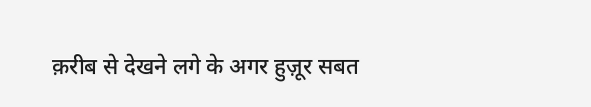क़रीब से देखने लगे के अगर हुज़ूर सबत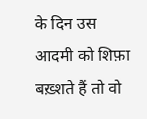के दिन उस आदमी को शिफ़ा बख़्शते हैं तो वो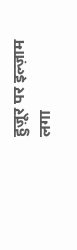हुज़ूर पर इल्ज़ाम लगा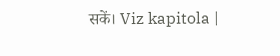सकें। Viz kapitola |